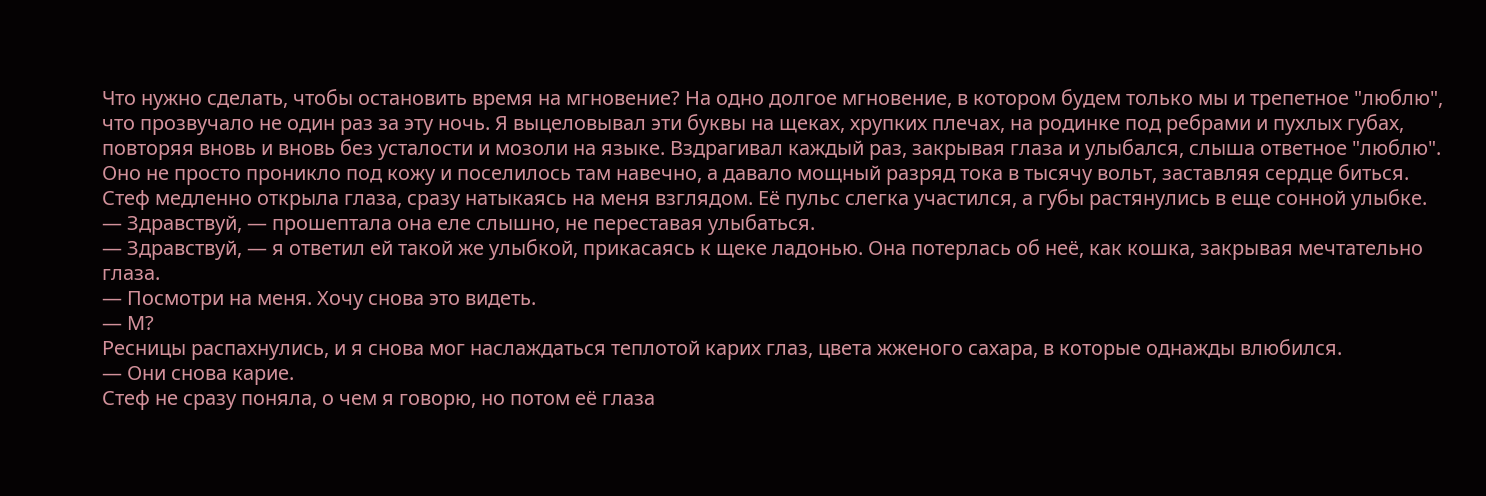Что нужно сделать, чтобы остановить время на мгновение? На одно долгое мгновение, в котором будем только мы и трепетное "люблю", что прозвучало не один раз за эту ночь. Я выцеловывал эти буквы на щеках, хрупких плечах, на родинке под ребрами и пухлых губах, повторяя вновь и вновь без усталости и мозоли на языке. Вздрагивал каждый раз, закрывая глаза и улыбался, слыша ответное "люблю". Оно не просто проникло под кожу и поселилось там навечно, а давало мощный разряд тока в тысячу вольт, заставляя сердце биться.
Стеф медленно открыла глаза, сразу натыкаясь на меня взглядом. Её пульс слегка участился, а губы растянулись в еще сонной улыбке.
— Здравствуй, — прошептала она еле слышно, не переставая улыбаться.
— Здравствуй, — я ответил ей такой же улыбкой, прикасаясь к щеке ладонью. Она потерлась об неё, как кошка, закрывая мечтательно глаза.
— Посмотри на меня. Хочу снова это видеть.
— М?
Ресницы распахнулись, и я снова мог наслаждаться теплотой карих глаз, цвета жженого сахара, в которые однажды влюбился.
— Они снова карие.
Стеф не сразу поняла, о чем я говорю, но потом её глаза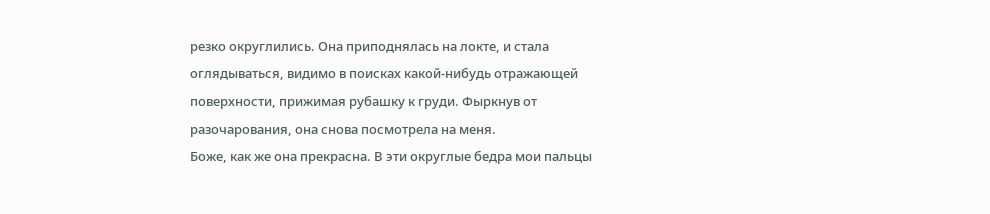резко округлились. Она приподнялась на локте, и стала оглядываться, видимо в поисках какой-нибудь отражающей поверхности, прижимая рубашку к груди. Фыркнув от разочарования, она снова посмотрела на меня.
Боже, как же она прекрасна. В эти округлые бедра мои пальцы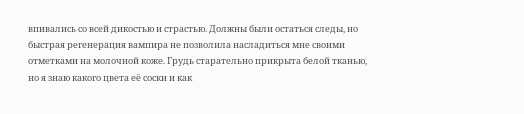впивались со всей дикостью и страстью. Должны были остаться следы, но быстрая регенерация вампира не позволила насладиться мне своими отметками на молочной коже. Грудь старательно прикрыта белой тканью, но я знаю какого цвета её соски и как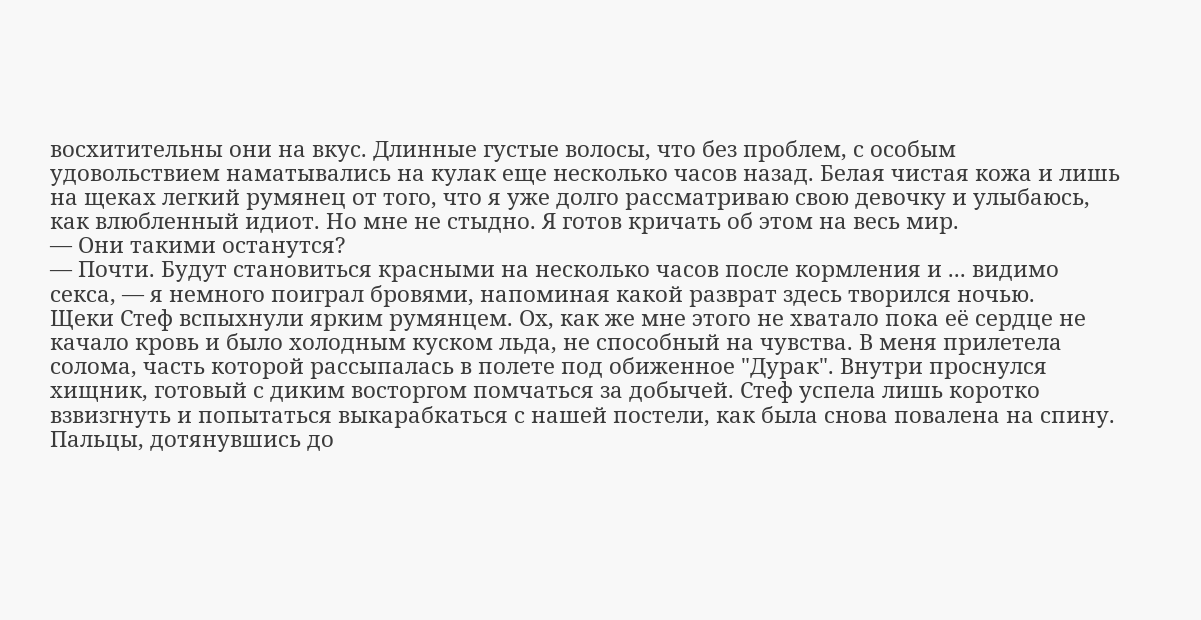восхитительны они на вкус. Длинные густые волосы, что без проблем, с особым удовольствием наматывались на кулак еще несколько часов назад. Белая чистая кожа и лишь на щеках легкий румянец от того, что я уже долго рассматриваю свою девочку и улыбаюсь, как влюбленный идиот. Но мне не стыдно. Я готов кричать об этом на весь мир.
— Они такими останутся?
— Почти. Будут становиться красными на несколько часов после кормления и ... видимо секса, — я немного поиграл бровями, напоминая какой разврат здесь творился ночью.
Щеки Стеф вспыхнули ярким румянцем. Ох, как же мне этого не хватало пока её сердце не качало кровь и было холодным куском льда, не способный на чувства. В меня прилетела солома, часть которой рассыпалась в полете под обиженное "Дурак". Внутри проснулся хищник, готовый с диким восторгом помчаться за добычей. Стеф успела лишь коротко взвизгнуть и попытаться выкарабкаться с нашей постели, как была снова повалена на спину.
Пальцы, дотянувшись до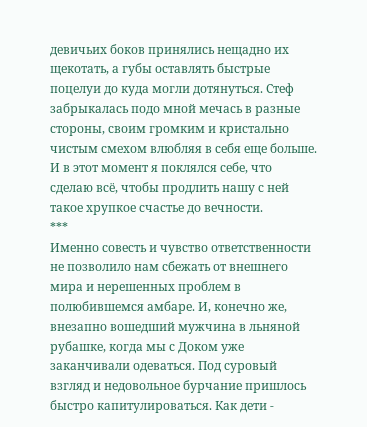девичьих боков принялись нещадно их щекотать, а губы оставлять быстрые поцелуи до куда могли дотянуться. Стеф забрыкалась подо мной мечась в разные стороны, своим громким и кристально чистым смехом влюбляя в себя еще больше.
И в этот момент я поклялся себе, что сделаю всё, чтобы продлить нашу с ней такое хрупкое счастье до вечности.
***
Именно совесть и чувство ответственности не позволило нам сбежать от внешнего мира и нерешенных проблем в полюбившемся амбаре. И, конечно же, внезапно вошедший мужчина в льняной рубашке, когда мы с Доком уже заканчивали одеваться. Под суровый взгляд и недовольное бурчание пришлось быстро капитулироваться. Как дети -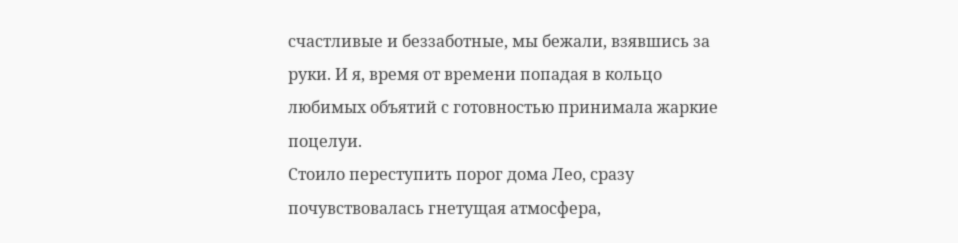счастливые и беззаботные, мы бежали, взявшись за руки. И я, время от времени попадая в кольцо любимых объятий с готовностью принимала жаркие поцелуи.
Стоило переступить порог дома Лео, сразу почувствовалась гнетущая атмосфера,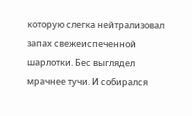которую слегка нейтрализовал запах свежеиспеченной шарлотки. Бес выглядел мрачнее тучи. И собирался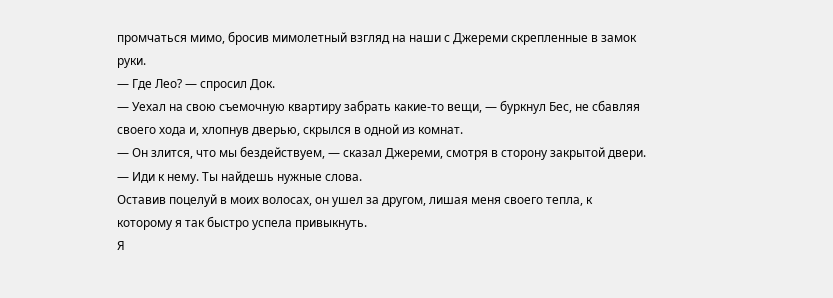промчаться мимо, бросив мимолетный взгляд на наши с Джереми скрепленные в замок руки.
— Где Лео? — спросил Док.
— Уехал на свою съемочную квартиру забрать какие-то вещи, — буркнул Бес, не сбавляя своего хода и, хлопнув дверью, скрылся в одной из комнат.
— Он злится, что мы бездействуем, — сказал Джереми, смотря в сторону закрытой двери.
— Иди к нему. Ты найдешь нужные слова.
Оставив поцелуй в моих волосах, он ушел за другом, лишая меня своего тепла, к которому я так быстро успела привыкнуть.
Я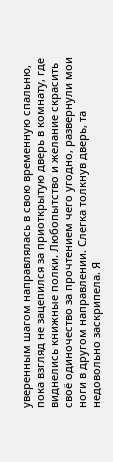уверенным шагом направлялась в свою временную спальню, пока взгляд не зацепился за приоткрытую дверь в комнату, где виднелись книжные полки. Любопытство и желание скрасить своё одиночество за прочтением чего угодно, развернули мои ноги в другом направлении. Слегка толкнув дверь, та недовольно заскрипела. Я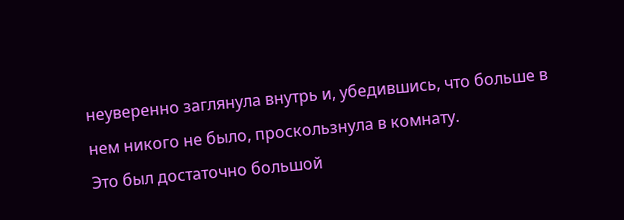неуверенно заглянула внутрь и, убедившись, что больше в нем никого не было, проскользнула в комнату.
Это был достаточно большой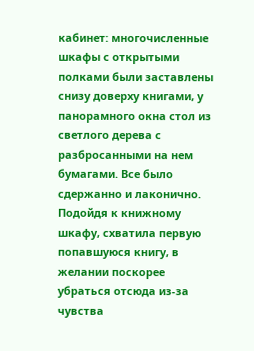кабинет: многочисленные шкафы с открытыми полками были заставлены снизу доверху книгами, у панорамного окна стол из светлого дерева с разбросанными на нем бумагами. Все было сдержанно и лаконично. Подойдя к книжному шкафу, схватила первую попавшуюся книгу, в желании поскорее убраться отсюда из-за чувства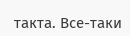такта. Все-таки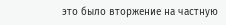это было вторжение на частную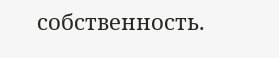собственность.